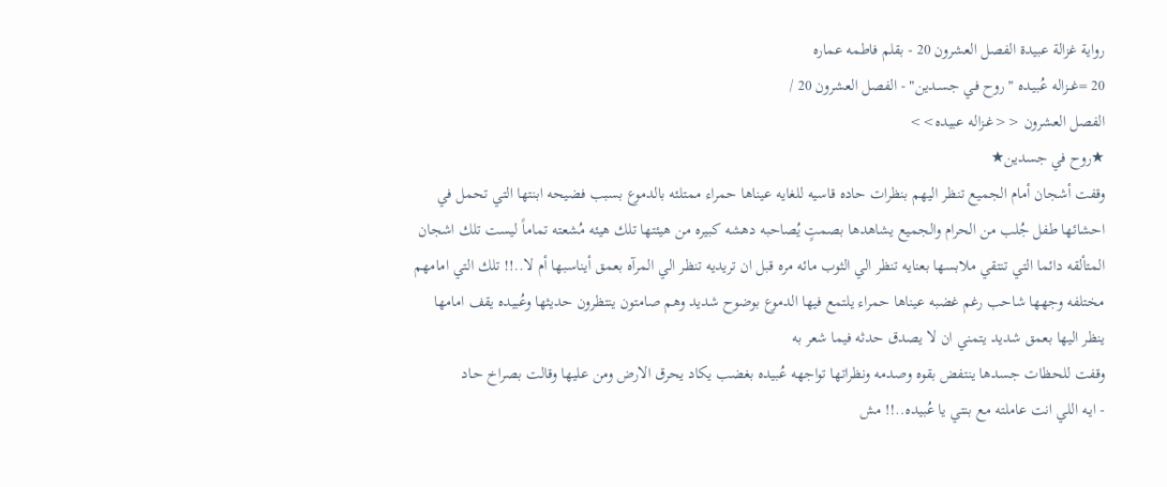رواية غزالة عبيدة الفصل العشرون 20 - بقلم فاطمه عماره
20 =غــزاله عُبيـده "روح فـي جسـدين" - الفصل العشرون 20 /
الفصل العشرون <<غـزاله عبيده>>
★روح في جسدين★
وقفت أشجان أمام الجميع تنظر اليهم بنظرات حاده قاسيه للغايه عيناها حمراء ممتلئه بالدموع بسبب فضيحه ابنتها التي تحمل في احشائها طفل جُلب من الحرام والجميع يشاهدها بصمتٍ يُصاحبه دهشه كبيره من هيئتها تلك هيئه مُشعته تماماً ليست تلك اشجان المتألقه دائما التي تنتقي ملابسها بعنايه تنظر الي الثوب مائه مره قبل ان تريديه تنظر الي المرآه بعمق أيناسبها أم لا..!! تلك التي امامهم مختلفه وجهها شاحب رغم غضبه عيناها حمراء يلتمع فيها الدموع بوضوح شديد وهم صامتون ينتظرون حديثها وعُبيده يقف امامها ينظر اليها بعمق شديد يتمني ان لا يصدق حدثه فيما شعر به
وقفت للحظات جسدها ينتفض بقوه وصدمه ونظراتها تواجهه عُبيده بغضب يكاد يحرق الارض ومن عليها وقالت بصراخ حـاد
- ايـه اللي انت عاملته مع بنتي يا عُبيده..!! مش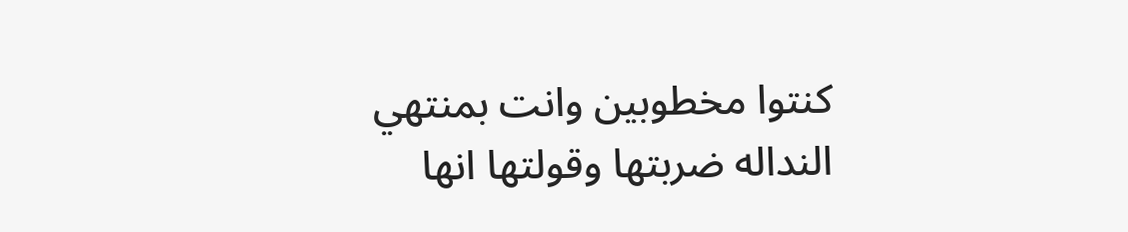كنتوا مخطوبين وانت بمنتهي النداله ضربتها وقولتها انها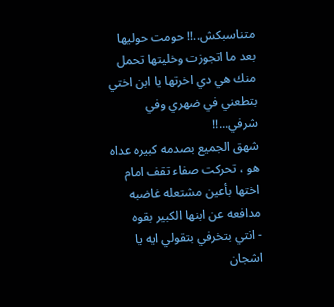متناسبكش..!! حومت حوليها بعد ما اتجوزت وخليتها تحمل منك هي دي اخرتها يا ابن اختي بتطعني في ضهري وفي شرفي...!!
شهق الجميع بصدمه كبيره عداه هو ، تحركت صفاء تقف امام اختها بأعين مشتعله غاضبه مدافعه عن ابنها الكبير بقوه
- انتي بتخرفي بتقولي ايه يا اشجان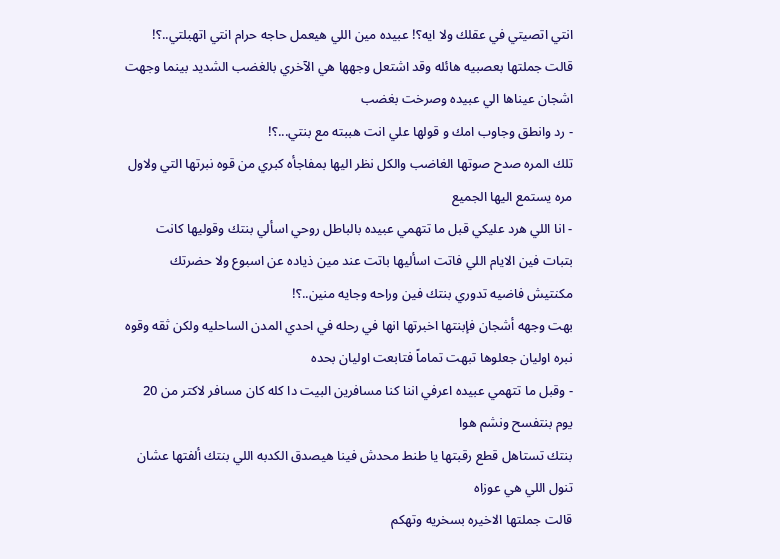انتي اتصيتي في عقلك ولا ايه؟! عبيده مين اللي هيعمل حاجه حرام انتي اتهبلتي..؟!
قالت جملتها بعصبيه هائله وقد اشتعل وجهها هي الآخري بالغضب الشديد بينما وجهت اشجان عيناها الي عبيده وصرخت بغضب
- رد وانطق وجاوب امك و قولها علي انت هببته مع بنتي...؟!
تلك المره صدح صوتها الغاضب والكل نظر اليها بمفاجأه كبري من قوه نبرتها التي ولاول مره يستمع اليها الجميع
- انا اللي هرد عليكي قبل ما تتهمي عبيده بالباطل روحي اسألي بنتك وقوليها كانت بتبات فين الايام اللي فاتت اسأليها باتت عند مين ذياده عن اسبوع ولا حضرتك مكنتيش فاضيه تدوري بنتك فين وراحه وجايه منين..؟!
بهت وجهه أشجان فإبنتها اخبرتها انها في رحله في احدي المدن الساحليه ولكن ثقه وقوه نبره اوليان جعلوها تبهت تماماً فتابعت اوليان بحده
- وقبل ما تتهمي عبيده اعرفي اننا كنا مسافرين البيت دا كله كان مسافر لاكتر من 20 يوم بنتفسح ونشم هوا
بنتك تستاهل قطع رقبتها يا طنط محدش فينا هيصدق الكدبه اللي بنتك ألفتها عشان تنول اللي هي عوزاه
قالت جملتها الاخيره بسخريه وتهكم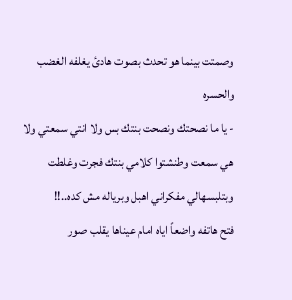وصمتت بينما هو تحدث بصوت هادئ يغلفه الغضب والحسره
- يا ما نصحتك ونصحت بنتك بس ولا انتي سمعتي ولا هي سمعت وطنشتوا كلامي بنتك فجرت وغلطت وبتلبسهالي مفكراني اهبل وبرياله مش كده..!!
فتح هاتفه واضعاً اياه امام عيناها يقلب صور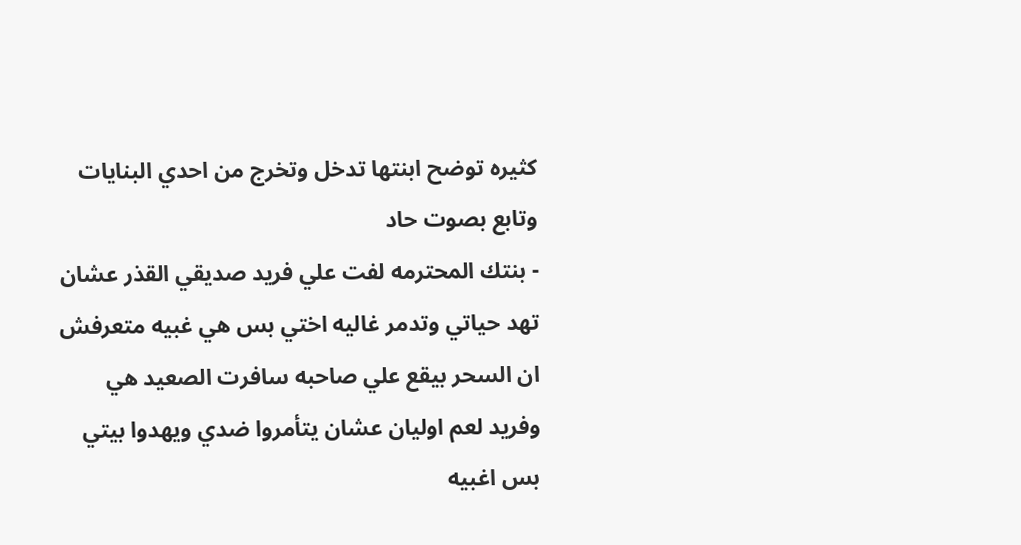كثيره توضح ابنتها تدخل وتخرج من احدي البنايات وتابع بصوت حاد
- بنتك المحترمه لفت علي فريد صديقي القذر عشان تهد حياتي وتدمر غاليه اختي بس هي غبيه متعرفش ان السحر بيقع علي صاحبه سافرت الصعيد هي وفريد لعم اوليان عشان يتأمروا ضدي ويهدوا بيتي بس اغبيه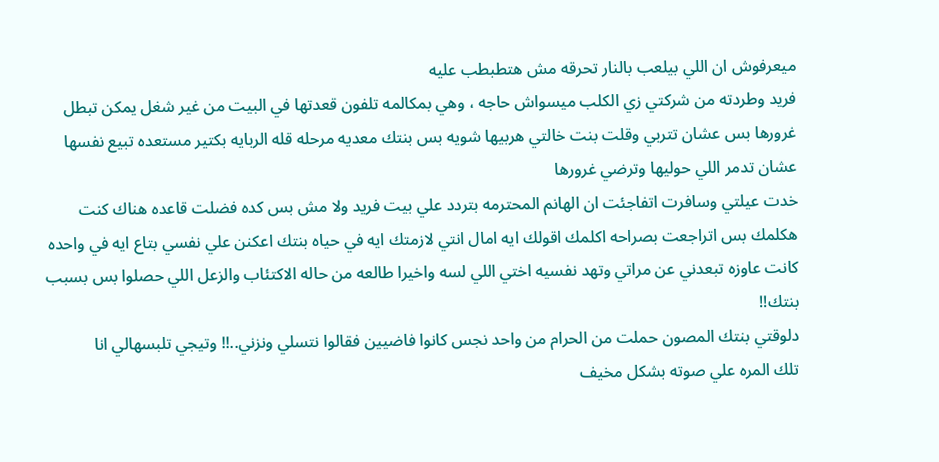ميعرفوش ان اللي بيلعب بالنار تحرقه مش هتطبطب عليه
فريد وطردته من شركتي زي الكلب ميسواش حاجه ، وهي بمكالمه تلفون قعدتها في البيت من غير شغل يمكن تبطل غرورها بس عشان تتربي وقلت بنت خالتي هربيها شويه بس بنتك معديه مرحله قله الربايه بكتير مستعده تبيع نفسها عشان تدمر اللي حوليها وترضي غرورها
خدت عيلتي وسافرت اتفاجئت ان الهانم المحترمه بتردد علي بيت فريد ولا مش بس كده فضلت قاعده هناك كنت هكلمك بس اتراجعت بصراحه اكلمك اقولك ايه امال انتي لازمتك ايه في حياه بنتك اعكنن علي نفسي بتاع ايه في واحده كانت عاوزه تبعدني عن مراتي وتهد نفسيه اختي اللي لسه واخيرا طالعه من حاله الاكتئاب والزعل اللي حصلوا بس بسبب بنتك!!
دلوقتي بنتك المصون حملت من الحرام من واحد نجس كانوا فاضيين فقالوا نتسلي ونزني..!! وتيجي تلبسهالي انا
تلك المره علي صوته بشكل مخيف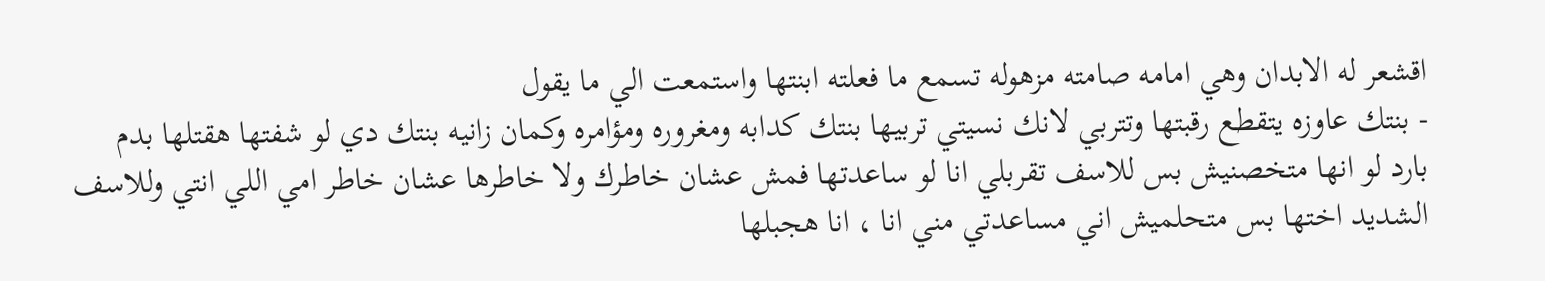اقشعر له الابدان وهي امامه صامته مزهوله تسمع ما فعلته ابنتها واستمعت الي ما يقول
- بنتك عاوزه يتقطع رقبتها وتتربي لانك نسيتي تربيها بنتك كدابه ومغروره ومؤامره وكمان زانيه بنتك دي لو شفتها هقتلها بدم بارد لو انها متخصنيش بس للاسف تقربلي انا لو ساعدتها فمش عشان خاطرك ولا خاطرها عشان خاطر امي اللي انتي وللاسف الشديد اختها بس متحلميش اني مساعدتي مني انا ، انا هجبلها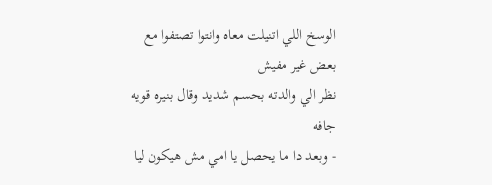الوسخ اللي اتنيلت معاه وانتوا تصتفوا مع بعض غير مفيش
نظر الي والدته بحسم شديد وقال بنيره قويه جافه
- وبعد دا ما يحصل يا امي مش هيكون ليا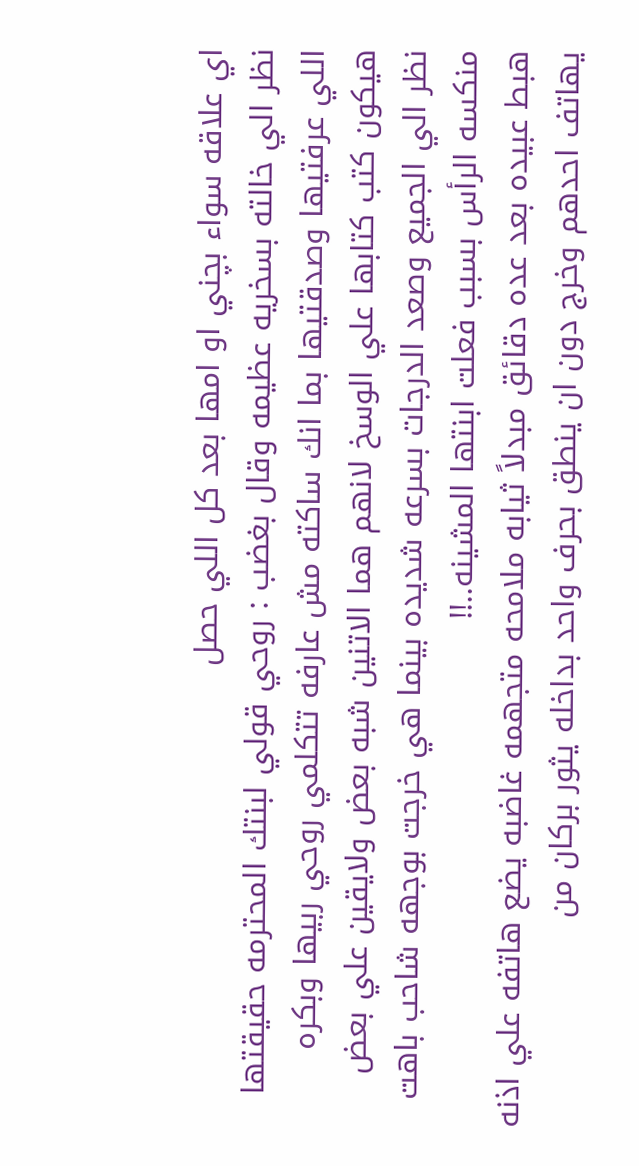اي علاقه سواء بچني او امها بعد كل اللي حصل
نظر الي خالته بسخريه عظيمه وقال بغضب : روحي قولي لبنتك المحترمه حقيقتها اللي عرفتيها وصدقتيها بما انك ساكته مش عارفه تتكلمي روحي ربيها وبكره هيكون كتب كتابها علي الوسخ لانهم هما الاتنين شبه بعض ولايقين علي بعض
نظر الي الجميع وصعد الدرجات بسرعه شديده بينما هي خرجت بوجهه شاحب باهت منكسه الرأس بسبب فعلت ابنتها المشينه..!!
هبط عبيده بعد عده دقائق مبدلاً ثيابه ملامحه متجهمه غاضبه يضع هاتفه علي اذنه يهاتف احدهم وخرج دون ان ينطق بحرف واحد بداخله يثور بركان من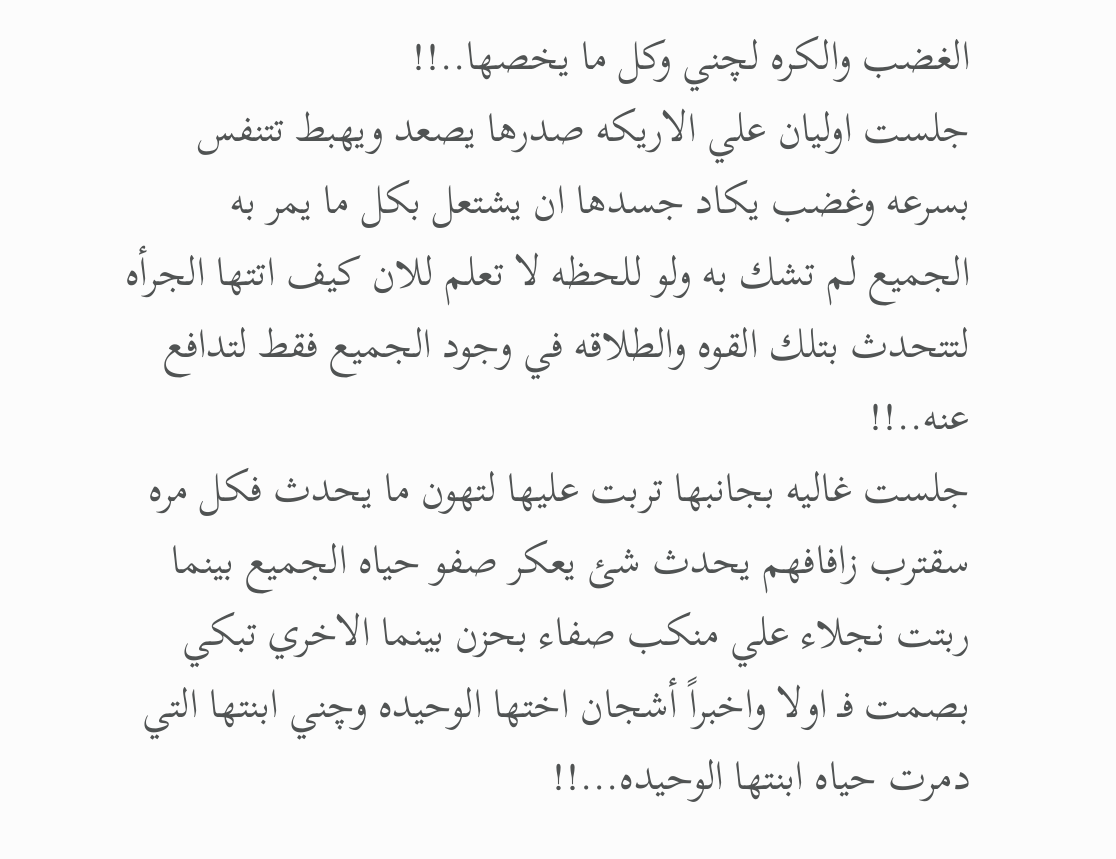الغضب والكره لچني وكل ما يخصها..!!
جلست اوليان علي الاريكه صدرها يصعد ويهبط تتنفس بسرعه وغضب يكاد جسدها ان يشتعل بكل ما يمر به الجميع لم تشك به ولو للحظه لا تعلم للان كيف اتتها الجرأه لتتحدث بتلك القوه والطلاقه في وجود الجميع فقط لتدافع عنه..!!
جلست غاليه بجانبها تربت عليها لتهون ما يحدث فكل مره سقترب زافافهم يحدث شئ يعكر صفو حياه الجميع بينما ربتت نجلاء علي منكب صفاء بحزن بينما الاخري تبكي بصمت فـ اولا واخبراً أشجان اختها الوحيده وچني ابنتها التي دمرت حياه ابنتها الوحيده...!!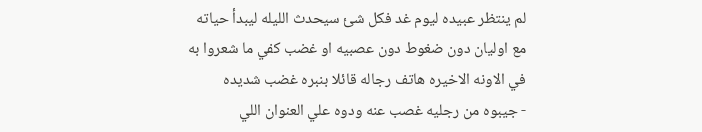لم ينتظر عبيده ليوم غد فكل شئ سيحدث الليله ليبدأ حياته مع اوليان دون ضغوط دون عصبيه او غضب كفي ما شعروا به في الاونه الاخيره هاتف رجاله قائلا بنبره غضب شديده
- جيبوه من رجليه غصب عنه ودوه علي العنوان اللي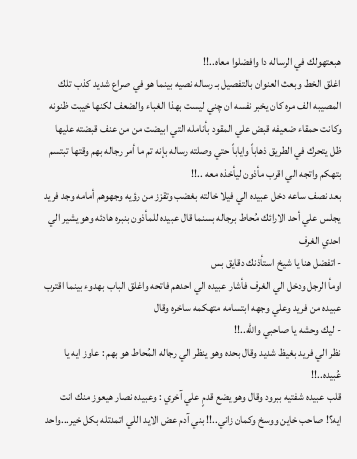هبعتهولك في الرساله دا وافضلوا معاه..!!
اغلق الخط وبعث العنوان بالتفصيل بـ رساله نصيه بينما هو في صراع شديد كذب تلك المصيبه الف مره كان يخبر نفسه ان چني ليست بهذا الغباء والضعف لكنها خيبت ظنونه وكانت حمقاء ضعيفه قبض علي المقود بأنامله التي ابيضت من من عنف قبضته عليها
ظل يتحرك في الطريق ذهاباً واياباً حتي وصلته رساله بإنه تم ما أمر رجاله بهم وقتها تبتسم بتهكم واتجه الي اقرب مأذون ليأخذه معه ..!!
بعد نصف ساعه دخل عبيده الي فيلا خالته بغضب وتقزز من رؤيه وجهوهم أمامه وجد فريد يجلس علي أحد الارائك مُحاط برجاله بسنما قال عبيده للمأذون بنبره هادئه وهو يشير الي احدي الغرف
- اتفضل هنا يا شيخ استأذنك دقايق بس
اومأ الرجل ودخل الي الغرف فأشار عبيده الي احدهم فاتحه واغلق الباب بهدوء بينما اقترب عبيده من فريد وعلي وجهه ابتسامه متهكمه ساخره وقال
- ليك وحشه يا صاحبي والله..!!
نظر الي فريد بغيظ شديد وقال بحده وهو ينظر الي رجاله المُحاط هو بهم : عاوز ايه يا عُبيده..!!
قلب عبيده شفتيه ببرود وقال وهو يضع قدمٍ علي آخري : وعبيده نصار هيعوز منك انت ايه؟! صاحب خاين ووسخ وكمان زاني..!! بني آدم عض الايد اللي اتمدتله بكل خير...واحد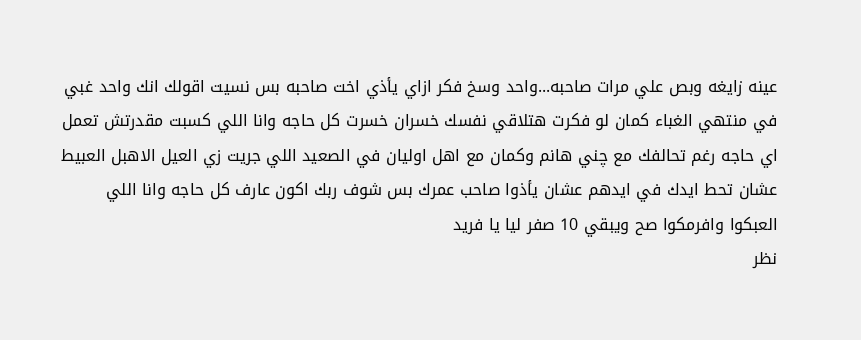عينه زايغه وبص علي مرات صاحبه...واحد وسخ فكر ازاي يأذي اخت صاحبه بس نسيت اقولك انك واحد غبي في منتهي الغباء كمان لو فكرت هتلاقي نفسك خسران خسرت كل حاجه وانا اللي كسبت مقدرتش تعمل اي حاجه رغم تحالفك مع چني هانم وكمان مع اهل اوليان في الصعيد اللي جريت زي العيل الاهبل العبيط عشان تحط ايدك في ايدهم عشان يأذوا صاحب عمرك بس شوف ربك اكون عارف كل حاجه وانا اللي العبكوا وافرمكوا صح ويبقي 10 صفر ليا يا فريد
نظر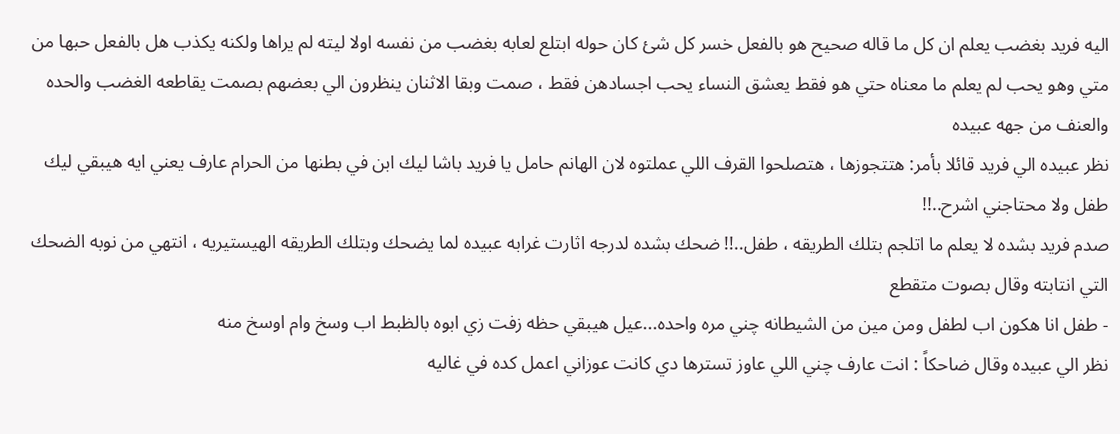اليه فريد بغضب يعلم ان كل ما قاله صحيح هو بالفعل خسر كل شئ كان حوله ابتلع لعابه بغضب من نفسه اولا ليته لم يراها ولكنه يكذب هل بالفعل حبها من متي وهو يحب لم يعلم ما معناه حتي هو فقط يعشق النساء يحب اجسادهن فقط ، صمت وبقا الاثنان ينظرون الي بعضهم بصمت يقاطعه الغضب والحده والعنف من جهه عبيده
نظر عبيده الي فريد قائلا بأمر: هتتجوزها ، هتصلحوا القرف اللي عملتوه لان الهانم حامل يا فريد باشا ليك ابن في بطنها من الحرام عارف يعني ايه هيبقي ليك طفل ولا محتاجني اشرح..!!
صدم فريد بشده لا يعلم ما اتلجم بتلك الطريقه ، طفل..!! ضحك بشده لدرجه اثارت غرابه عبيده لما يضحك وبتلك الطريقه الهيستيريه ، انتهي من نوبه الضحك التي انتابته وقال بصوت متقطع
- طفل انا هكون اب لطفل ومن مين من الشيطانه چني مره واحده...عيل هيبقي حظه زفت زي ابوه بالظبط اب وسخ وام اوسخ منه
نظر الي عبيده وقال ضاحكاً : انت عارف چني اللي عاوز تسترها دي كانت عوزاني اعمل كده في غاليه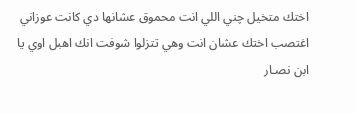اختك متخيل چني اللي انت محموق عشانها دي كانت عوزاني اغتصب اختك عشان انت وهي تتزلوا شوفت انك اهبل اوي يا ابن نصـار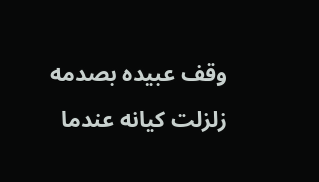وقف عبيده بصدمه زلزلت كيانه عندما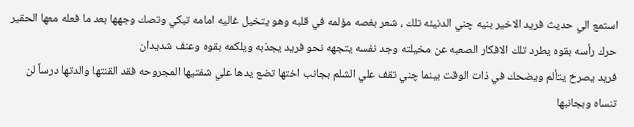استمع الي حديث فريد الاخير بنيه چني الدنيئه تلك ، شعر بغصه مؤلمه في قلبه وهو يتخيل غاليه امامه تبكي وتصك وجهها بعد ما فعله معها الحقير حرك رأسه بقوه يطرد تلك الافكار الصعبه عن مخيلته وجد نفسه يتجهه نحو فريد يجذبه ويلكمه بقوه وعنف شديدان
فريد يصرخ يتألم ويضحك في ذات الوقت بينما چني تقف علي الشلم بجانب اختها تضع يدها علي شفتيها المجروحه فقد القنتها والدتها درساً لن تنساه وبجانبها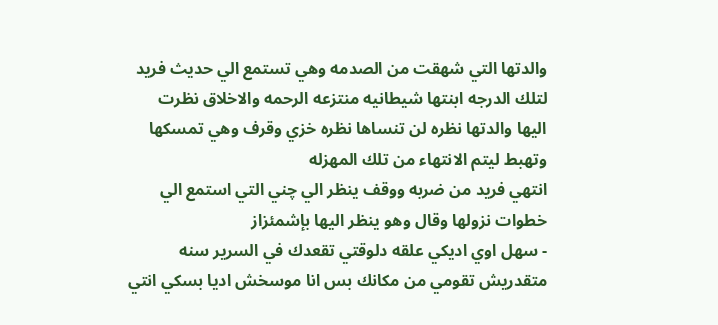والدتها التي شهقت من الصدمه وهي تستمع الي حديث فريد لتلك الدرجه ابنتها شيطانيه منتزعه الرحمه والاخلاق نظرت اليها والدتها نظره لن تنساها نظره خزي وقرف وهي تمسكها وتهبط ليتم الانتهاء من تلك المهزله
انتهي فريد من ضربه ووقف ينظر الي چني التي استمع الي خطوات نزولها وقال وهو ينظر اليها بإشمئزاز
- سهل اوي اديكي علقه دلوقتي تقعدك في السرير سنه متقدريش تقومي من مكانك بس انا موسخش اديا بسكي انتي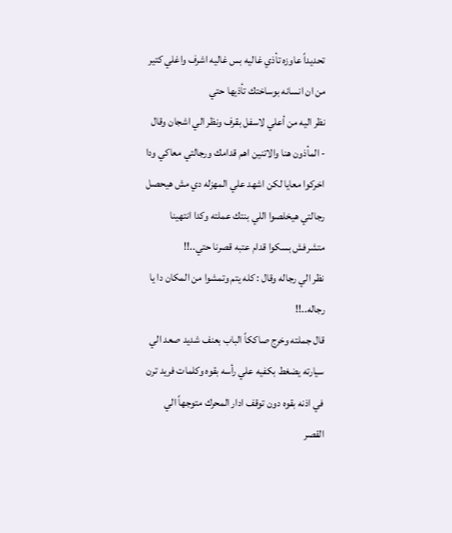تحديداً عاوزه تأذي غاليه بس غاليه اشرف واغلي كتير من ان انسانه بوساختك تأذيها حتي
نظر اليه من أعلي لاسفل بقرف ونظر الي اشجان وقال
- المأذون هنا والاتنين اهم قدامك ورجالتي معاكي ودا اخركوا معايا لكن اشهد علي المهزله دي مش هيحصل رجالتي هيخلصوا اللي بنتك عملته وكدا انتهينا متشرفش بسكوا قدام عتبه قصرنا حتي..!!
نظر الي رجاله وقال : كله يتم وتمشوا من المكان دا يا رجاله..!!
قال جملته وخرج صاككاً الباب بعنف شديد صعد الي سيارته يضغط بكفيه علي رأسه بقوه وكلمات فريد ترن في اذنه بقوه دون توقف ادار المحرك متوجهاً الي القصر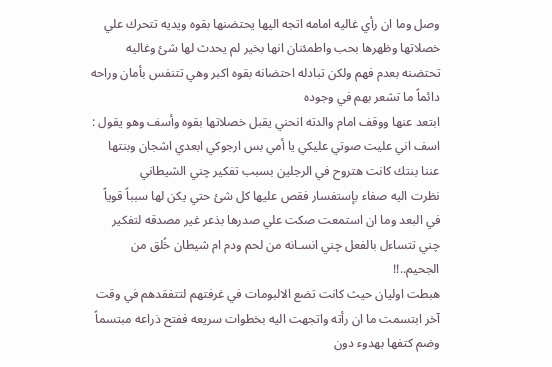وصل وما ان رأي غاليه امامه اتجه اليها يحتضنها بقوه ويديه تتحرك علي خصلاتها وظهرها بحب واطمئنان انها بخير لم يحدث لها شئ وغاليه تحتضنه بعدم فهم ولكن تبادله احتضانه بقوه اكبر وهي تتنفس بأمان وراحه دائماً ما تشعر بهم في وجوده
ابتعد عنها ووقف امام والدته انحني يقبل خصلاتها بقوه وأسف وهو يقول : اسف اني عليت صوتي عليكي يا أمي بس ارجوكي ابعدي اشجان وبنتها عننا بنتك كانت هتروح في الرجلين بسبب تفكير چني الشيطاني
نظرت اليه صفاء بإستفسار فقص عليها كل شئ حتي يكن لها سبباً قوياً في البعد وما ان استمعت صكت علي صدرها بذعر غير مصدقه لتفكير چني تتساءل بالفعل چني انسـانه من لحم ودم ام شيطان خُلق من الجحيم..!!
هبطت اوليان حيث كانت تضع الالبومات في غرفتهم لتتفقدهم في وقت آخر ابتسمت ما ان رأته واتجهت اليه بخطوات سريعه ففتح ذراعه مبتسماً وضم كتفها بهدوء دون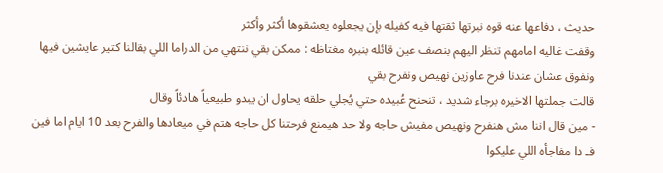حديث ، دفاعها عنه قوه نبرتها ثقتها فيه كفيله بإن يجعلوه يعشقوها أكثر وأكثر
وقفت غاليه امامهم تنظر اليهم بنصف عين قائله بنبره مغتاظه : ممكن بقي ننتهي من الدراما اللي بقالنا كتير عايشين فيها ونفوق عشان عندنا فرح عاوزين نهيص ونفرح بقي
قالت جملتها الاخيره برجاء شديد ، تنحنح عُبيده حتي يُجلي حلقه يحاول ان يبدو طبيعياً هادئاً وقال
- مين قال اننا مش هنفرح ونهيص مفيش حاجه ولا حد هيمنع فرحتنا كل حاجه هتم في ميعادها والفرح بعد 10 ايام اما فين فـ دا مفاجأه اللي عليكوا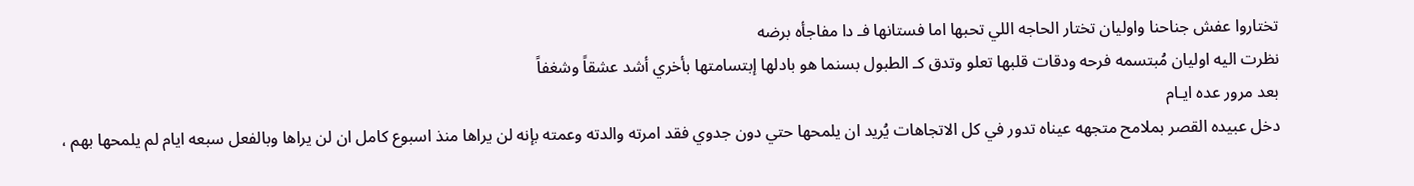تختاروا عفش جناحنا واوليان تختار الحاجه اللي تحبها اما فستانها فـ دا مفاجأه برضه
نظرت اليه اوليان مُبتسمه فرحه ودقات قلبها تعلو وتدق كـ الطبول بسنما هو بادلها إبتسامتها بأخري أشد عشقاً وشغفاً
بعد مرور عده ايـام
دخل عبيده القصر بملامح متجهه عيناه تدور في كل الاتجاهات يُريد ان يلمحها حتي دون جدوي فقد امرته والدته وعمته بإنه لن يراها منذ اسبوع كامل ان لن يراها وبالفعل سبعه ايام لم يلمحها بهم ،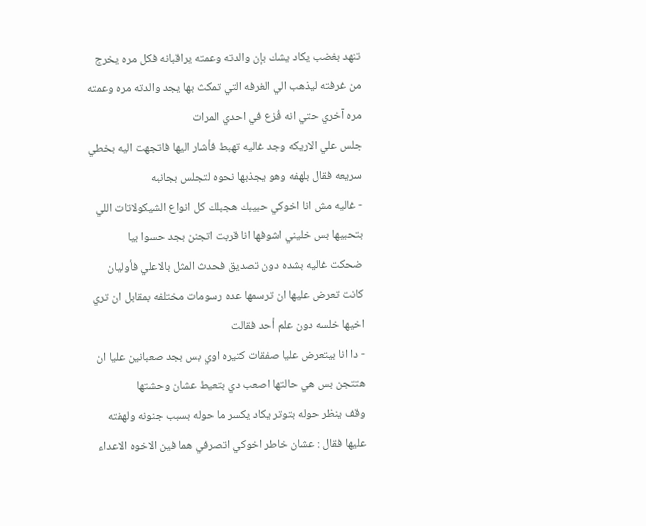تنهد بغضب يكاد يشك بإن والدته وعمته يراقبانه فكل مره يخرج من غرفته ليذهب الي الغرفه التي تمكث بها يجد والدته مره وعمته مره آخري حتي انه فُزع في احدي المرات
جلس علي الاريكه وجد غاليه تهبط فأشار اليها فاتجهت اليه بخطي سريعه فقال بلهفه وهو يجذبها نحوه لتجلس بجانبه
- غاليه مش انا اخوكي حبيبك هجبلك كل انواع الشيكولاتات اللي بتحبيها بس خليني اشوفها انا قربت اتجنن بجد حسوا بيا
ضحكت غاليه بشده دون تصديق فحدث المثل بالاعلي فأوليان كانت تعرض عليها ان ترسمها عده رسومات مختلفه بمقابل ان تري اخيها خلسه دون علم أحد فقالت
- دا انا بيتعرض عليا صفقات كتيره اوي بس بجد صعبانين عليا ان هتتجن بس هي حالتها اصعب دي بتعيط عشان وحشتها
وقف ينظر حوله بتوتر يكاد يكسر ما حوله بسبب جنونه ولهفته عليها فقال : عشان خاطر اخوكي اتصرفي هما فين الاخوه الاعداء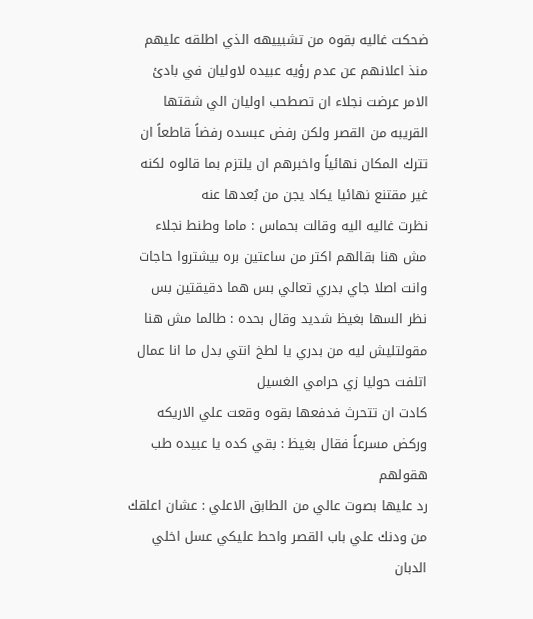ضحكت غاليه بقوه من تشبييهه الذي اطلقه عليهم منذ اعلانهم عن عدم رؤيه عبيده لاوليان في بادئ الامر عرضت نجلاء ان تصطحب اوليان الي شقتها القريبه من القصر ولكن رفض عبسده رفضاً قاطعاً ان تترك المكان نهائياً واخبرهم ان يلتزم بما قالوه لكنه غير مقتنع نهائيا يكاد يجن من بُعدها عنه
نظرت غاليه اليه وقالت بحماس : ماما وطنط نجلاء مش هنا بقالهم اكتر من ساعتين بره بيشتروا حاجات وانت اصلا جاي بدري تعالي بس هما دقيقتين بس
نظر السها بغيظ شديد وقال بحده : طالما مش هنا مقولتليش ليه من بدري يا لطخ انتي بدل ما انا عمال اتلفت حوليا زي حرامي الغسيل
كادت ان تتحرث فدفعها بقوه وقعت علي الاريكه وركض مسرعاً فقال بغيظ : بقي كده يا عبيده طب هقولهم
رد عليها بصوت عالي من الطابق الاعلي : عشان اعلقك من ودنك علي باب القصر واحط عليكي عسل اخلي الدبان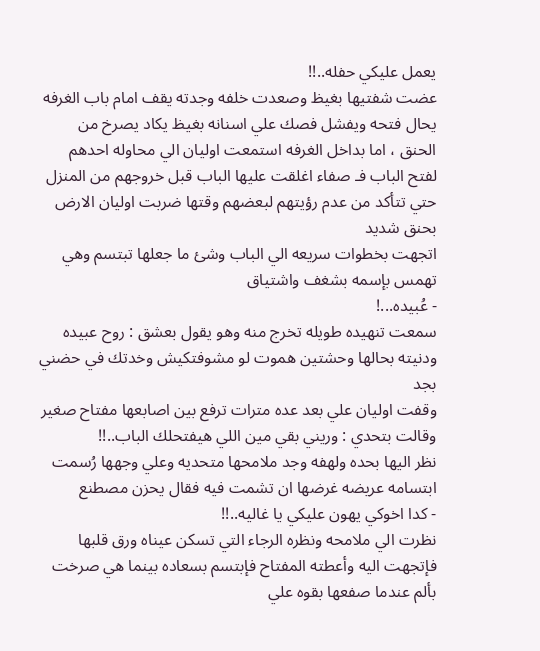يعمل عليكي حفله..!!
عضت شفتيها بغيظ وصعدت خلفه وجدته يقف امام باب الغرفه يحال فتحه ويفشل فصك علي اسنانه بغيظ يكاد يصرخ من الحنق ، اما بداخل الغرفه استمعت اوليان الي محاوله احدهم لفتح الباب فـ صفاء اغلقت عليها الباب قبل خروجهم من المنزل حتي تتأكد من عدم رؤيتهم لبعضهم وقتها ضربت اوليان الارض بحنق شديد
اتجهت بخطوات سريعه الي الباب وشئ ما جعلها تبتسم وهي تهمس بإسمه بشغف واشتياق
- عُبيده...!
سمعت تنهيده طويله تخرج منه وهو يقول بعشق : روح عبيده ودنيته بحالها وحشتين هموت لو مشوفتكيش وخدتك في حضني بجد
وقفت اوليان علي بعد عده مترات ترفع بين اصابعها مفتاح صغير وقالت بتحدي : وريني بقي مين اللي هيفتحلك الباب..!!
نظر اليها بحده ولهفه وجد ملامحها متحديه وعلي وجهها رُسمت ابتسامه عريضه غرضها ان تشمت فيه فقال يحزن مصطنع
- كدا اخوكي يهون عليكي يا غاليه..!!
نظرت الي ملامحه ونظره الرجاء التي تسكن عيناه ورق قلبها فإتجهت اليه وأعطته المفتاح فإبتسم بسعاده بينما هي صرخت بألم عندما صفعها بقوه علي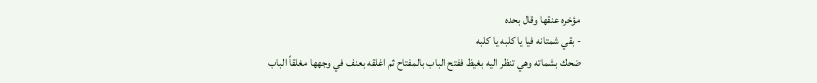مؤخره عنقها وقال بحده
- بقي شمتانه فيا يا كلبه يا كلبه
ضحك بشماته وهي تنظر اليه بغيظ ففتح الباب بالمفتاح ثم اغلقه بعنف في وجهها مغلقاً الباب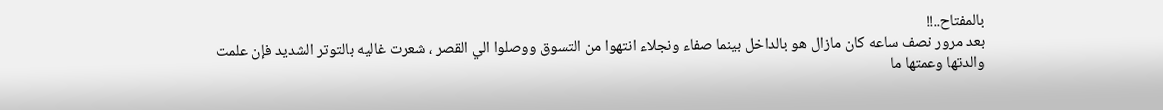بالمفتاح..!!
بعد مرور نصف ساعه كان مازال هو بالداخل بينما صفاء ونجلاء انتهوا من التسوق ووصلوا الي القصر ، شعرت غاليه بالتوتر الشديد فإن علمت والدتها وعمتها ما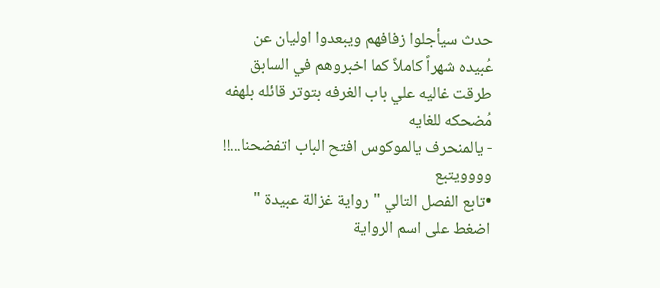حدث سيأجلوا زفافهم ويبعدوا اوليان عن عُبيده شهراً كاملاً كما اخبروهم في السابق
طرقت غاليه علي باب الغرفه بتوتر قائله بلهفه مُضحكه للغايه
- يالمنحرف يالموكوس افتح الباب اتفضحنا...!!
وووويتبع
•تابع الفصل التالي "رواية غزالة عبيدة " اضغط على اسم الرواية